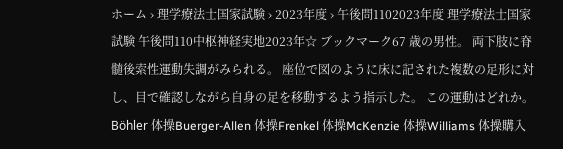ホーム › 理学療法士国家試験 › 2023年度 › 午後問1102023年度 理学療法士国家試験 午後問110中枢神経実地2023年☆ ブックマーク67 歳の男性。 両下肢に脊髄後索性運動失調がみられる。 座位で図のように床に記された複数の足形に対し、目で確認しながら自身の足を移動するよう指示した。 この運動はどれか。Böhler 体操Buerger-Allen 体操Frenkel 体操McKenzie 体操Williams 体操購入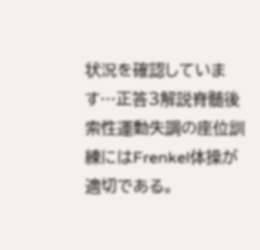状況を確認しています…正答3解説脊髄後索性運動失調の座位訓練にはFrenkel体操が適切である。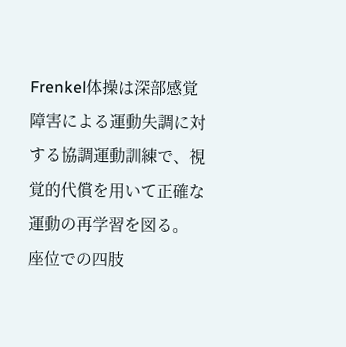Frenkel体操は深部感覚障害による運動失調に対する協調運動訓練で、視覚的代償を用いて正確な運動の再学習を図る。 座位での四肢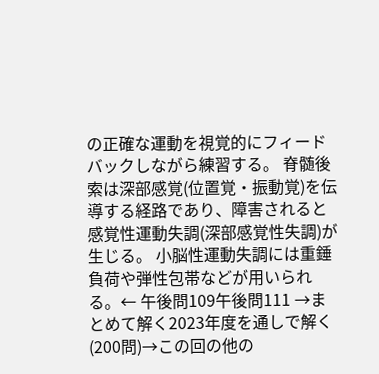の正確な運動を視覚的にフィードバックしながら練習する。 脊髄後索は深部感覚(位置覚・振動覚)を伝導する経路であり、障害されると感覚性運動失調(深部感覚性失調)が生じる。 小脳性運動失調には重錘負荷や弾性包帯などが用いられる。← 午後問109午後問111 →まとめて解く2023年度を通しで解く(200問)→この回の他の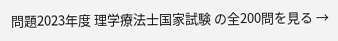問題2023年度 理学療法士国家試験 の全200問を見る →